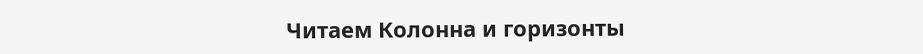Читаем Колонна и горизонты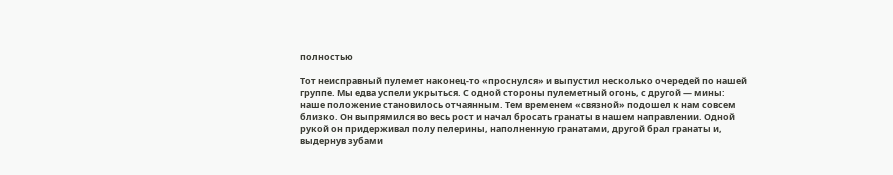полностью

Тот неисправный пулемет наконец-то «проснулся» и выпустил несколько очередей по нашей группе. Мы едва успели укрыться. С одной стороны пулеметный огонь, с другой — мины: наше положение становилось отчаянным. Тем временем «связной» подошел к нам совсем близко. Он выпрямился во весь рост и начал бросать гранаты в нашем направлении. Одной рукой он придерживал полу пелерины, наполненную гранатами, другой брал гранаты и, выдернув зубами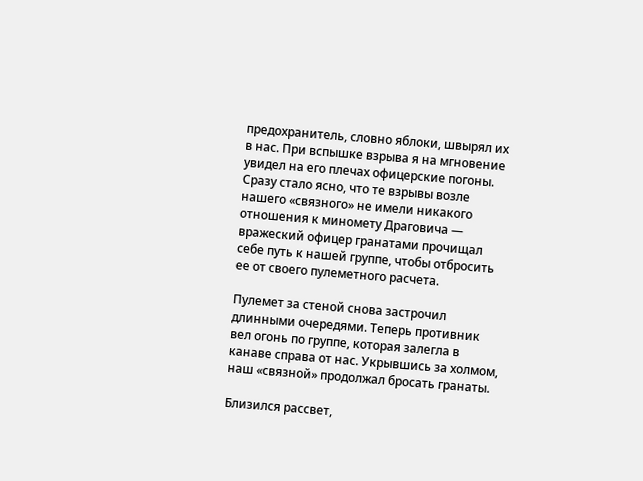предохранитель, словно яблоки, швырял их в нас. При вспышке взрыва я на мгновение увидел на его плечах офицерские погоны. Сразу стало ясно, что те взрывы возле нашего «связного» не имели никакого отношения к миномету Драговича — вражеский офицер гранатами прочищал себе путь к нашей группе, чтобы отбросить ее от своего пулеметного расчета.

Пулемет за стеной снова застрочил длинными очередями. Теперь противник вел огонь по группе, которая залегла в канаве справа от нас. Укрывшись за холмом, наш «связной» продолжал бросать гранаты.

Близился рассвет,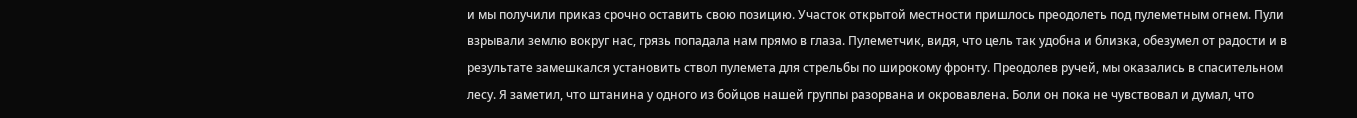и мы получили приказ срочно оставить свою позицию. Участок открытой местности пришлось преодолеть под пулеметным огнем. Пули взрывали землю вокруг нас, грязь попадала нам прямо в глаза. Пулеметчик, видя, что цель так удобна и близка, обезумел от радости и в результате замешкался установить ствол пулемета для стрельбы по широкому фронту. Преодолев ручей, мы оказались в спасительном лесу. Я заметил, что штанина у одного из бойцов нашей группы разорвана и окровавлена. Боли он пока не чувствовал и думал, что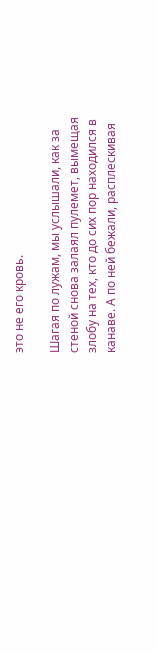это не его кровь.

Шагая по лужам, мы услышали, как за стеной снова залаял пулемет, вымещая злобу на тех, кто до сих пор находился в канаве. А по ней бежали, расплескивая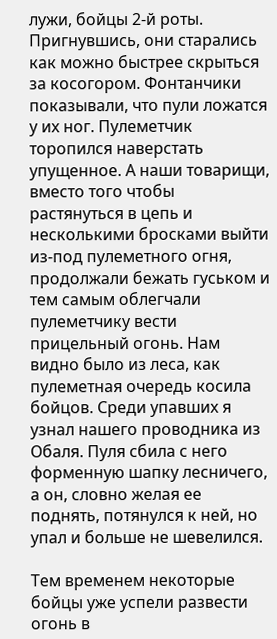лужи, бойцы 2-й роты. Пригнувшись, они старались как можно быстрее скрыться за косогором. Фонтанчики показывали, что пули ложатся у их ног. Пулеметчик торопился наверстать упущенное. А наши товарищи, вместо того чтобы растянуться в цепь и несколькими бросками выйти из-под пулеметного огня, продолжали бежать гуськом и тем самым облегчали пулеметчику вести прицельный огонь. Нам видно было из леса, как пулеметная очередь косила бойцов. Среди упавших я узнал нашего проводника из Обаля. Пуля сбила с него форменную шапку лесничего, а он, словно желая ее поднять, потянулся к ней, но упал и больше не шевелился.

Тем временем некоторые бойцы уже успели развести огонь в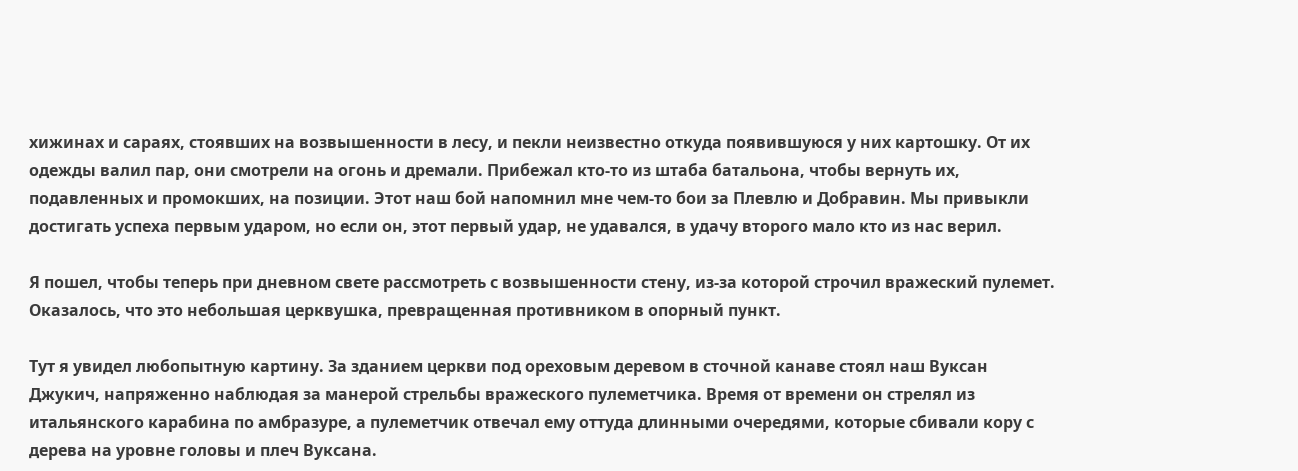хижинах и сараях, стоявших на возвышенности в лесу, и пекли неизвестно откуда появившуюся у них картошку. От их одежды валил пар, они смотрели на огонь и дремали. Прибежал кто-то из штаба батальона, чтобы вернуть их, подавленных и промокших, на позиции. Этот наш бой напомнил мне чем-то бои за Плевлю и Добравин. Мы привыкли достигать успеха первым ударом, но если он, этот первый удар, не удавался, в удачу второго мало кто из нас верил.

Я пошел, чтобы теперь при дневном свете рассмотреть с возвышенности стену, из-за которой строчил вражеский пулемет. Оказалось, что это небольшая церквушка, превращенная противником в опорный пункт.

Тут я увидел любопытную картину. За зданием церкви под ореховым деревом в сточной канаве стоял наш Вуксан Джукич, напряженно наблюдая за манерой стрельбы вражеского пулеметчика. Время от времени он стрелял из итальянского карабина по амбразуре, а пулеметчик отвечал ему оттуда длинными очередями, которые сбивали кору с дерева на уровне головы и плеч Вуксана.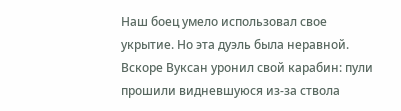Наш боец умело использовал свое укрытие. Но эта дуэль была неравной. Вскоре Вуксан уронил свой карабин: пули прошили видневшуюся из-за ствола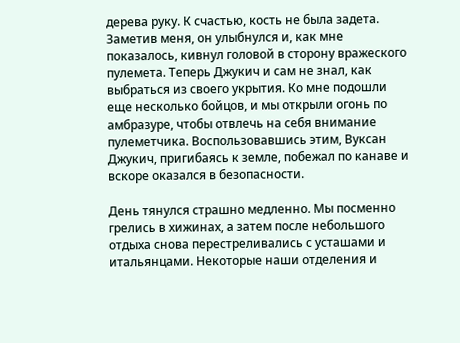дерева руку. К счастью, кость не была задета. Заметив меня, он улыбнулся и, как мне показалось, кивнул головой в сторону вражеского пулемета. Теперь Джукич и сам не знал, как выбраться из своего укрытия. Ко мне подошли еще несколько бойцов, и мы открыли огонь по амбразуре, чтобы отвлечь на себя внимание пулеметчика. Воспользовавшись этим, Вуксан Джукич, пригибаясь к земле, побежал по канаве и вскоре оказался в безопасности.

День тянулся страшно медленно. Мы посменно грелись в хижинах, а затем после небольшого отдыха снова перестреливались с усташами и итальянцами. Некоторые наши отделения и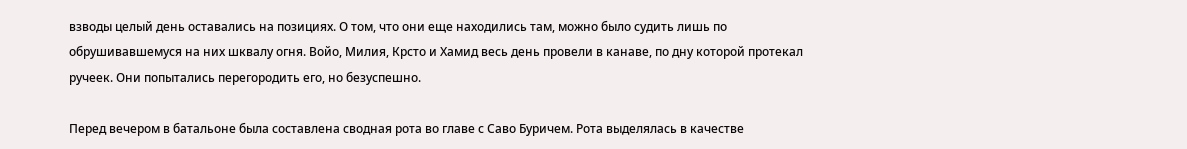взводы целый день оставались на позициях. О том, что они еще находились там, можно было судить лишь по обрушивавшемуся на них шквалу огня. Войо, Милия, Крсто и Хамид весь день провели в канаве, по дну которой протекал ручеек. Они попытались перегородить его, но безуспешно.

Перед вечером в батальоне была составлена сводная рота во главе с Саво Буричем. Рота выделялась в качестве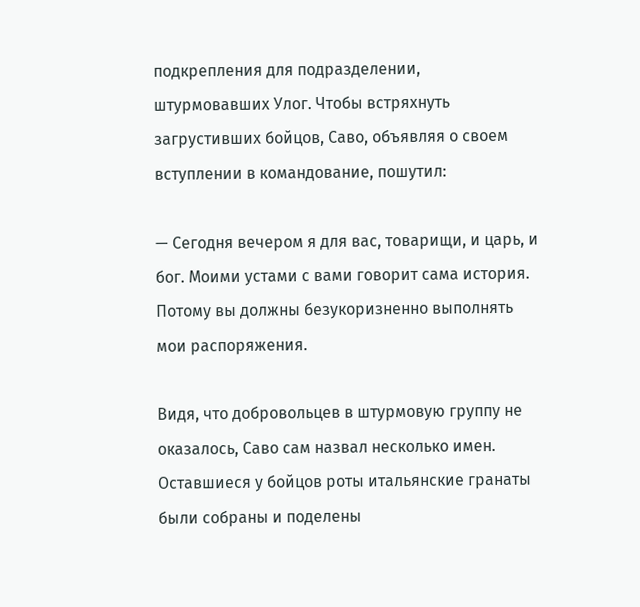подкрепления для подразделении, штурмовавших Улог. Чтобы встряхнуть загрустивших бойцов, Саво, объявляя о своем вступлении в командование, пошутил:

— Сегодня вечером я для вас, товарищи, и царь, и бог. Моими устами с вами говорит сама история. Потому вы должны безукоризненно выполнять мои распоряжения.

Видя, что добровольцев в штурмовую группу не оказалось, Саво сам назвал несколько имен. Оставшиеся у бойцов роты итальянские гранаты были собраны и поделены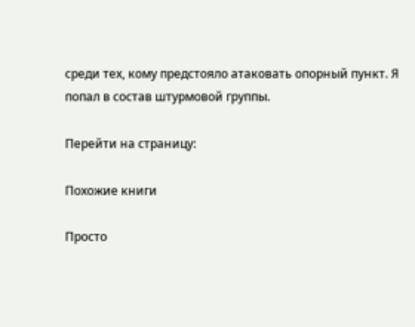среди тех, кому предстояло атаковать опорный пункт. Я попал в состав штурмовой группы.

Перейти на страницу:

Похожие книги

Просто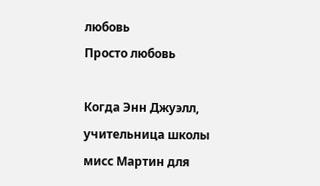любовь
Просто любовь

Когда Энн Джуэлл, учительница школы мисс Мартин для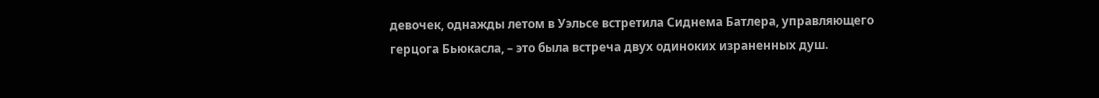девочек, однажды летом в Уэльсе встретила Сиднема Батлера, управляющего герцога Бьюкасла, – это была встреча двух одиноких израненных душ.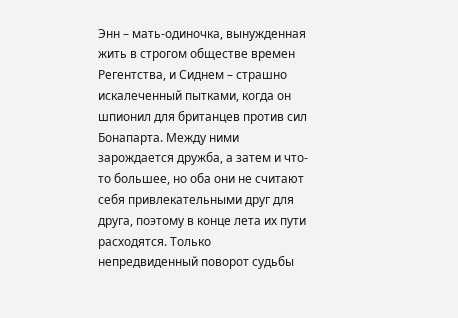Энн – мать-одиночка, вынужденная жить в строгом обществе времен Регентства, и Сиднем – страшно искалеченный пытками, когда он шпионил для британцев против сил Бонапарта. Между ними зарождается дружба, а затем и что-то большее, но оба они не считают себя привлекательными друг для друга, поэтому в конце лета их пути расходятся. Только непредвиденный поворот судьбы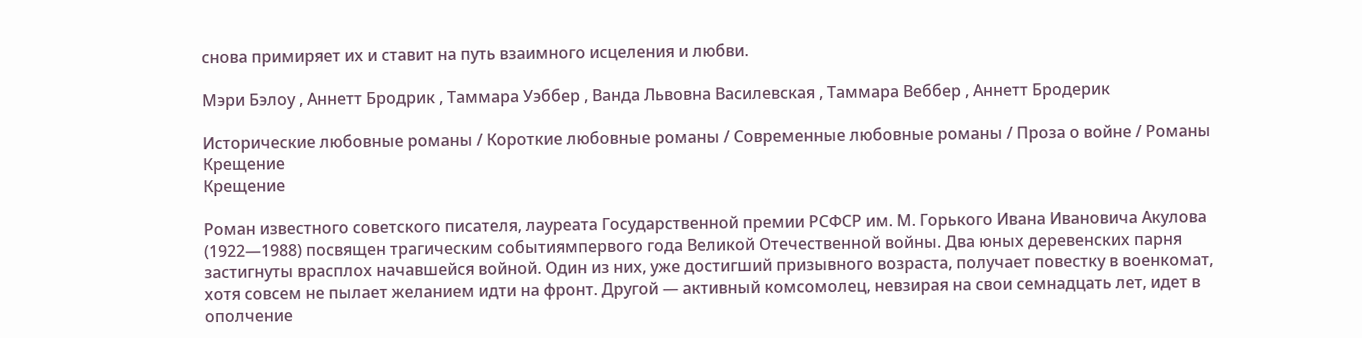снова примиряет их и ставит на путь взаимного исцеления и любви.

Мэри Бэлоу , Аннетт Бродрик , Таммара Уэббер , Ванда Львовна Василевская , Таммара Веббер , Аннетт Бродерик

Исторические любовные романы / Короткие любовные романы / Современные любовные романы / Проза о войне / Романы
Крещение
Крещение

Роман известного советского писателя, лауреата Государственной премии РСФСР им. М. Горького Ивана Ивановича Акулова (1922—1988) посвящен трагическим событиямпервого года Великой Отечественной войны. Два юных деревенских парня застигнуты врасплох начавшейся войной. Один из них, уже достигший призывного возраста, получает повестку в военкомат, хотя совсем не пылает желанием идти на фронт. Другой — активный комсомолец, невзирая на свои семнадцать лет, идет в ополчение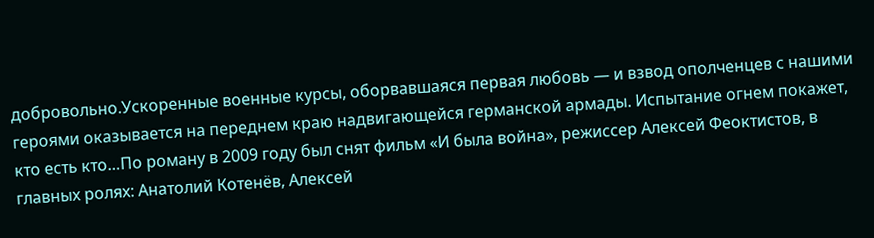добровольно.Ускоренные военные курсы, оборвавшаяся первая любовь — и взвод ополченцев с нашими героями оказывается на переднем краю надвигающейся германской армады. Испытание огнем покажет, кто есть кто…По роману в 2009 году был снят фильм «И была война», режиссер Алексей Феоктистов, в главных ролях: Анатолий Котенёв, Алексей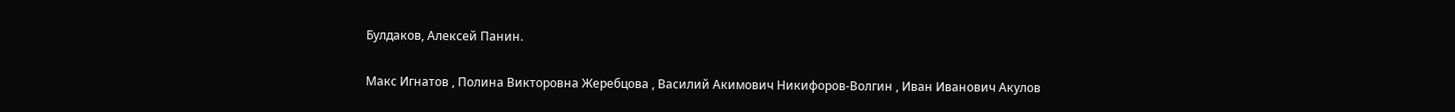Булдаков, Алексей Панин.

Макс Игнатов , Полина Викторовна Жеребцова , Василий Акимович Никифоров-Волгин , Иван Иванович Акулов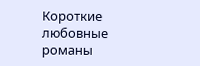Короткие любовные романы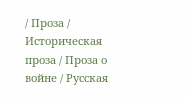/ Проза / Историческая проза / Проза о войне / Русская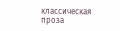классическая проза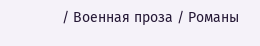/ Военная проза / Романы